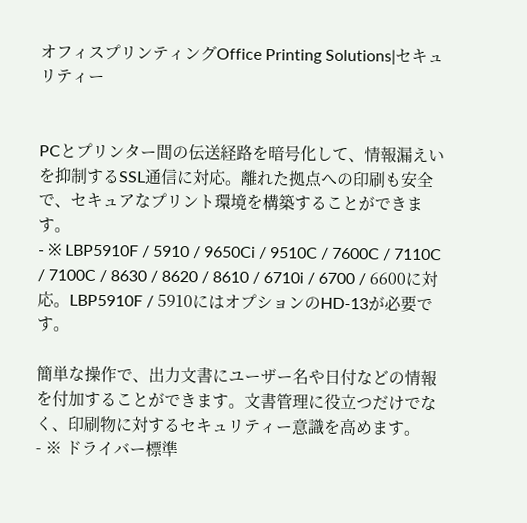オフィスプリンティングOffice Printing Solutions|セキュリティー


PCとプリンター間の伝送経路を暗号化して、情報漏えいを抑制するSSL通信に対応。離れた拠点への印刷も安全で、セキュアなプリント環境を構築することができます。
- ※ LBP5910F / 5910 / 9650Ci / 9510C / 7600C / 7110C / 7100C / 8630 / 8620 / 8610 / 6710i / 6700 / 6600に対応。LBP5910F / 5910にはオプションのHD-13が必要です。

簡単な操作で、出力文書にユーザー名や日付などの情報を付加することができます。文書管理に役立つだけでなく、印刷物に対するセキュリティー意識を高めます。
- ※ ドライバー標準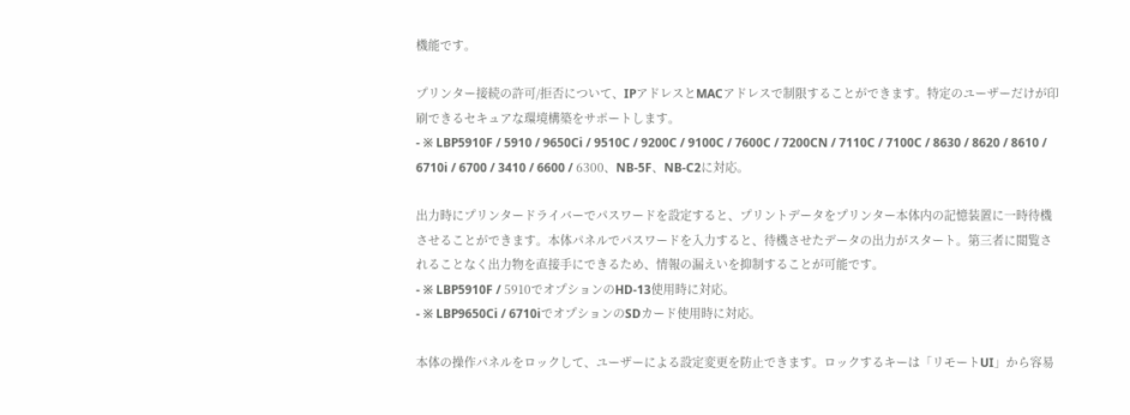機能です。

プリンター接続の許可/拒否について、IPアドレスとMACアドレスで制限することができます。特定のユーザーだけが印刷できるセキュアな環境構築をサポートします。
- ※ LBP5910F / 5910 / 9650Ci / 9510C / 9200C / 9100C / 7600C / 7200CN / 7110C / 7100C / 8630 / 8620 / 8610 / 6710i / 6700 / 3410 / 6600 / 6300、NB-5F、NB-C2に対応。

出力時にプリンタードライバーでパスワードを設定すると、プリントデータをプリンター本体内の記憶装置に一時待機させることができます。本体パネルでパスワードを入力すると、待機させたデータの出力がスタート。第三者に閲覧されることなく出力物を直接手にできるため、情報の漏えいを抑制することが可能です。
- ※ LBP5910F / 5910でオプションのHD-13使用時に対応。
- ※ LBP9650Ci / 6710iでオプションのSDカード使用時に対応。

本体の操作パネルをロックして、ユーザーによる設定変更を防止できます。ロックするキーは「リモートUI」から容易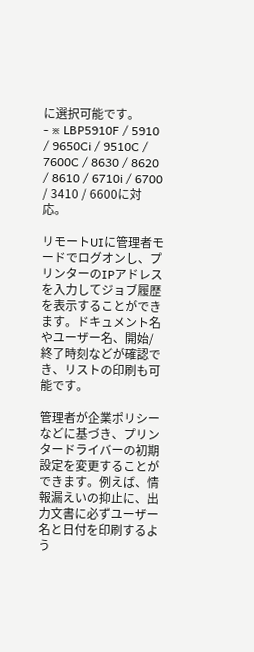に選択可能です。
- ※ LBP5910F / 5910 / 9650Ci / 9510C / 7600C / 8630 / 8620 / 8610 / 6710i / 6700 / 3410 / 6600に対応。

リモートUIに管理者モードでログオンし、プリンターのIPアドレスを入力してジョブ履歴を表示することができます。ドキュメント名やユーザー名、開始/終了時刻などが確認でき、リストの印刷も可能です。

管理者が企業ポリシーなどに基づき、プリンタードライバーの初期設定を変更することができます。例えば、情報漏えいの抑止に、出力文書に必ずユーザー名と日付を印刷するよう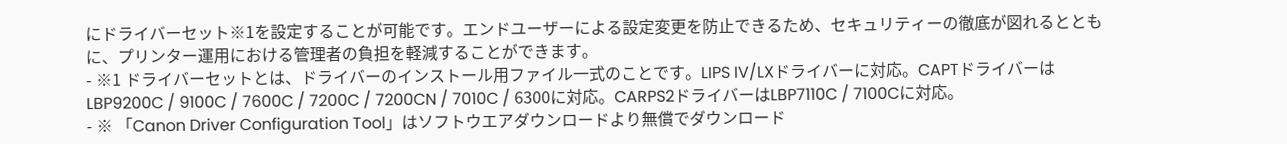にドライバーセット※1を設定することが可能です。エンドユーザーによる設定変更を防止できるため、セキュリティーの徹底が図れるとともに、プリンター運用における管理者の負担を軽減することができます。
- ※1 ドライバーセットとは、ドライバーのインストール用ファイル一式のことです。LIPS IV/LXドライバーに対応。CAPTドライバーはLBP9200C / 9100C / 7600C / 7200C / 7200CN / 7010C / 6300に対応。CARPS2ドライバーはLBP7110C / 7100Cに対応。
- ※ 「Canon Driver Configuration Tool」はソフトウエアダウンロードより無償でダウンロード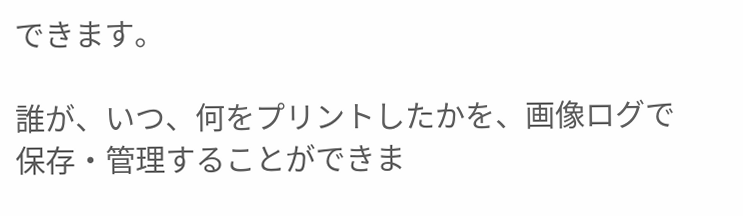できます。

誰が、いつ、何をプリントしたかを、画像ログで保存・管理することができま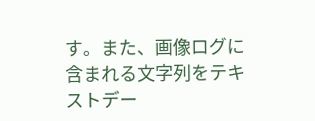す。また、画像ログに含まれる文字列をテキストデー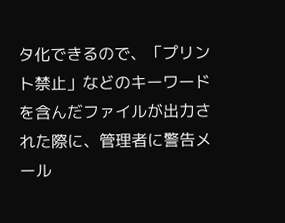タ化できるので、「プリント禁止」などのキーワードを含んだファイルが出力された際に、管理者に警告メール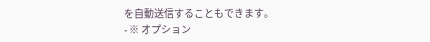を自動送信することもできます。
- ※ オプション